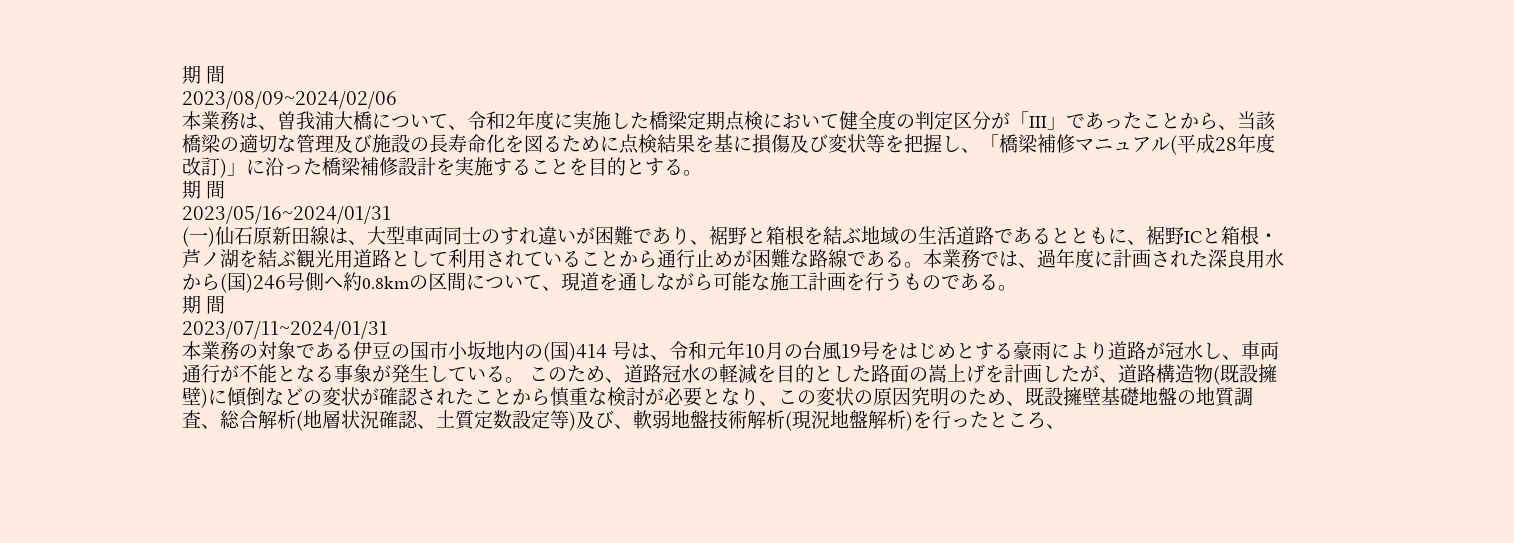期 間
2023/08/09~2024/02/06
本業務は、曽我浦大橋について、令和2年度に実施した橋梁定期点検において健全度の判定区分が「III」であったことから、当該橋梁の適切な管理及び施設の長寿命化を図るために点検結果を基に損傷及び変状等を把握し、「橋梁補修マニュアル(平成28年度改訂)」に沿った橋梁補修設計を実施することを目的とする。
期 間
2023/05/16~2024/01/31
(一)仙石原新田線は、大型車両同士のすれ違いが困難であり、裾野と箱根を結ぶ地域の生活道路であるとともに、裾野ICと箱根・芦ノ湖を結ぶ観光用道路として利用されていることから通行止めが困難な路線である。本業務では、過年度に計画された深良用水から(国)246号側へ約0.8kmの区間について、現道を通しながら可能な施工計画を行うものである。
期 間
2023/07/11~2024/01/31
本業務の対象である伊豆の国市小坂地内の(国)414 号は、令和元年10月の台風19号をはじめとする豪雨により道路が冠水し、車両通行が不能となる事象が発生している。 このため、道路冠水の軽減を目的とした路面の嵩上げを計画したが、道路構造物(既設擁壁)に傾倒などの変状が確認されたことから慎重な検討が必要となり、この変状の原因究明のため、既設擁壁基礎地盤の地質調査、総合解析(地層状況確認、土質定数設定等)及び、軟弱地盤技術解析(現況地盤解析)を行ったところ、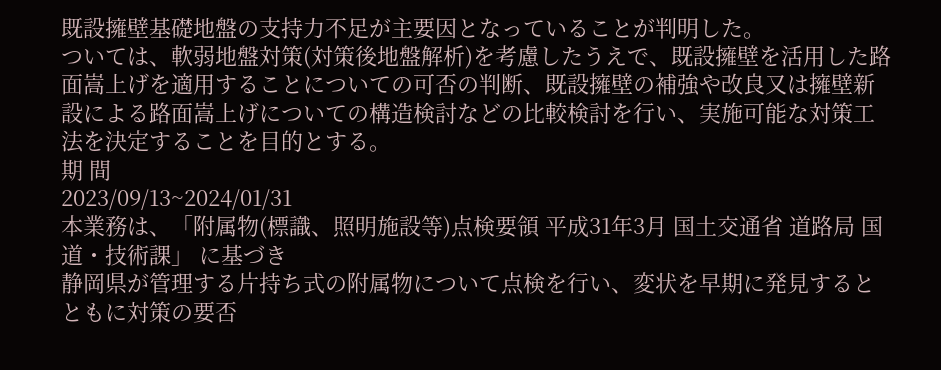既設擁壁基礎地盤の支持力不足が主要因となっていることが判明した。
ついては、軟弱地盤対策(対策後地盤解析)を考慮したうえで、既設擁壁を活用した路面嵩上げを適用することについての可否の判断、既設擁壁の補強や改良又は擁壁新設による路面嵩上げについての構造検討などの比較検討を行い、実施可能な対策工法を決定することを目的とする。
期 間
2023/09/13~2024/01/31
本業務は、「附属物(標識、照明施設等)点検要領 平成31年3月 国土交通省 道路局 国道・技術課」 に基づき
静岡県が管理する片持ち式の附属物について点検を行い、変状を早期に発見するとともに対策の要否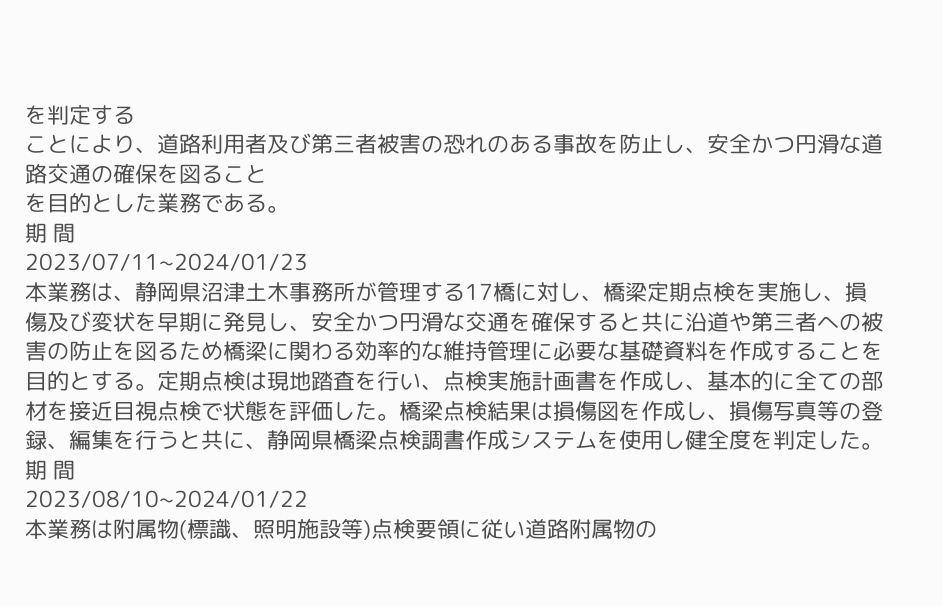を判定する
ことにより、道路利用者及び第三者被害の恐れのある事故を防止し、安全かつ円滑な道路交通の確保を図ること
を目的とした業務である。
期 間
2023/07/11~2024/01/23
本業務は、静岡県沼津土木事務所が管理する17橋に対し、橋梁定期点検を実施し、損傷及び変状を早期に発見し、安全かつ円滑な交通を確保すると共に沿道や第三者への被害の防止を図るため橋梁に関わる効率的な維持管理に必要な基礎資料を作成することを目的とする。定期点検は現地踏査を行い、点検実施計画書を作成し、基本的に全ての部材を接近目視点検で状態を評価した。橋梁点検結果は損傷図を作成し、損傷写真等の登録、編集を行うと共に、静岡県橋梁点検調書作成システムを使用し健全度を判定した。
期 間
2023/08/10~2024/01/22
本業務は附属物(標識、照明施設等)点検要領に従い道路附属物の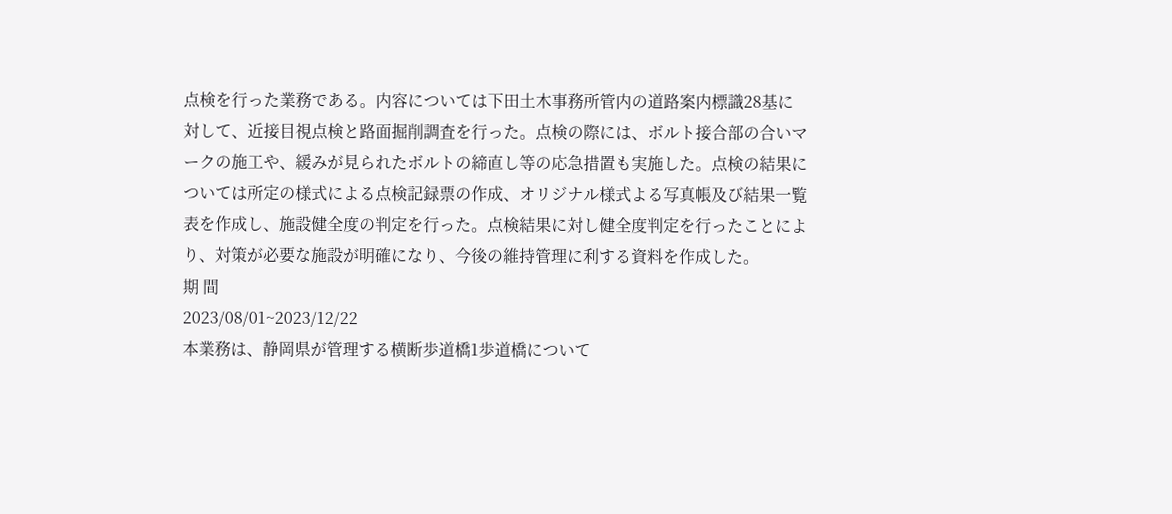点検を行った業務である。内容については下田土木事務所管内の道路案内標識28基に対して、近接目視点検と路面掘削調査を行った。点検の際には、ボルト接合部の合いマークの施工や、緩みが見られたボルトの締直し等の応急措置も実施した。点検の結果については所定の様式による点検記録票の作成、オリジナル様式よる写真帳及び結果一覧表を作成し、施設健全度の判定を行った。点検結果に対し健全度判定を行ったことにより、対策が必要な施設が明確になり、今後の維持管理に利する資料を作成した。
期 間
2023/08/01~2023/12/22
本業務は、静岡県が管理する横断歩道橋1歩道橋について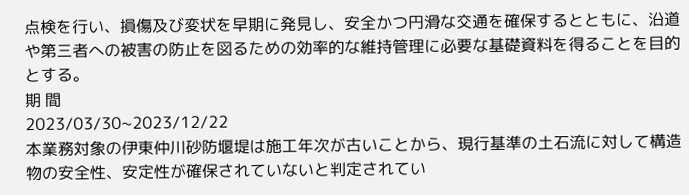点検を行い、損傷及び変状を早期に発見し、安全かつ円滑な交通を確保するとともに、沿道や第三者への被害の防止を図るための効率的な維持管理に必要な基礎資料を得ることを目的とする。
期 間
2023/03/30~2023/12/22
本業務対象の伊東仲川砂防堰堤は施工年次が古いことから、現行基準の土石流に対して構造物の安全性、安定性が確保されていないと判定されてい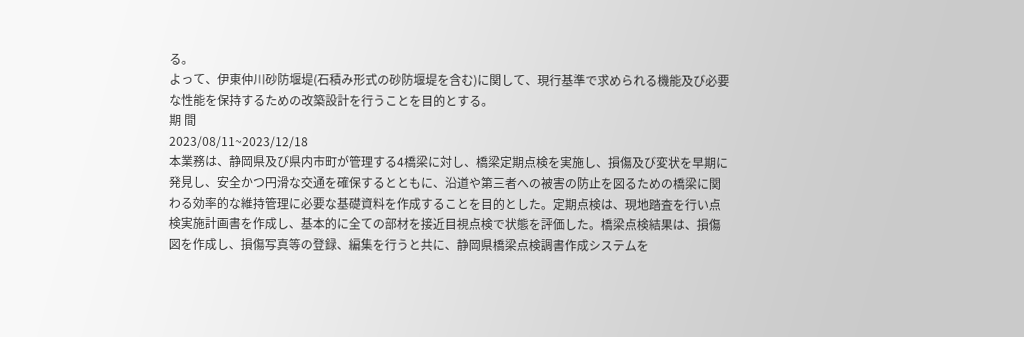る。
よって、伊東仲川砂防堰堤(石積み形式の砂防堰堤を含む)に関して、現行基準で求められる機能及び必要な性能を保持するための改築設計を行うことを目的とする。
期 間
2023/08/11~2023/12/18
本業務は、静岡県及び県内市町が管理する4橋梁に対し、橋梁定期点検を実施し、損傷及び変状を早期に発見し、安全かつ円滑な交通を確保するとともに、沿道や第三者への被害の防止を図るための橋梁に関わる効率的な維持管理に必要な基礎資料を作成することを目的とした。定期点検は、現地踏査を行い点検実施計画書を作成し、基本的に全ての部材を接近目視点検で状態を評価した。橋梁点検結果は、損傷図を作成し、損傷写真等の登録、編集を行うと共に、静岡県橋梁点検調書作成システムを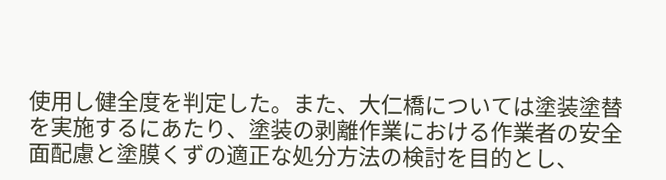使用し健全度を判定した。また、大仁橋については塗装塗替を実施するにあたり、塗装の剥離作業における作業者の安全面配慮と塗膜くずの適正な処分方法の検討を目的とし、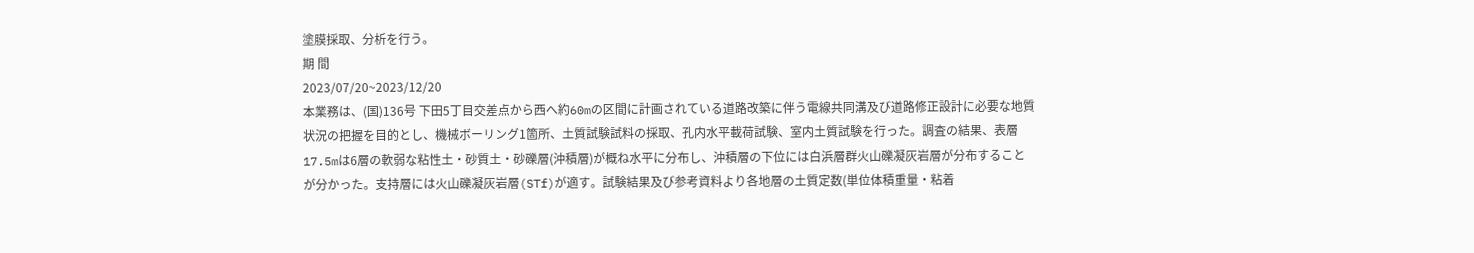塗膜採取、分析を行う。
期 間
2023/07/20~2023/12/20
本業務は、(国)136号 下田5丁目交差点から西へ約60mの区間に計画されている道路改築に伴う電線共同溝及び道路修正設計に必要な地質状況の把握を目的とし、機械ボーリング1箇所、土質試験試料の採取、孔内水平載荷試験、室内土質試験を行った。調査の結果、表層17.5mは6層の軟弱な粘性土・砂質土・砂礫層(沖積層)が概ね水平に分布し、沖積層の下位には白浜層群火山礫凝灰岩層が分布することが分かった。支持層には火山礫凝灰岩層(STf)が適す。試験結果及び参考資料より各地層の土質定数(単位体積重量・粘着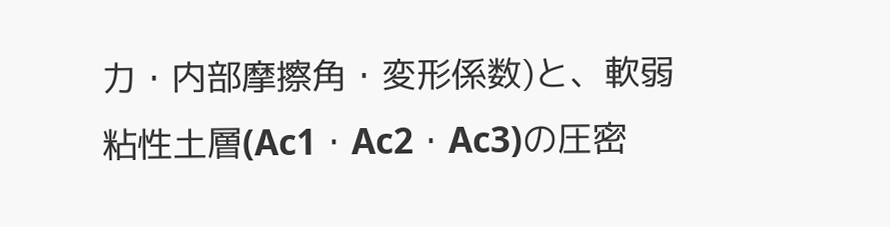力・内部摩擦角・変形係数)と、軟弱粘性土層(Ac1・Ac2・Ac3)の圧密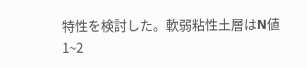特性を検討した。軟弱粘性土層はN値1~2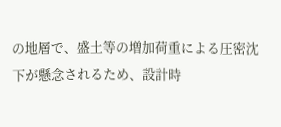の地層で、盛土等の増加荷重による圧密沈下が懸念されるため、設計時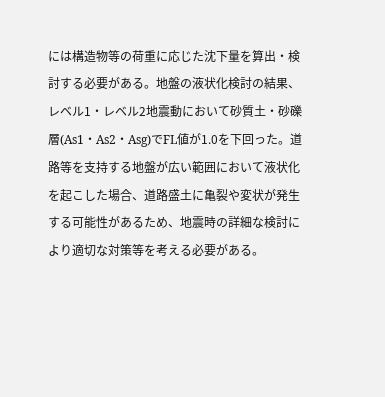には構造物等の荷重に応じた沈下量を算出・検討する必要がある。地盤の液状化検討の結果、レベル1・レベル2地震動において砂質土・砂礫層(As1・As2・Asg)でFL値が1.0を下回った。道路等を支持する地盤が広い範囲において液状化を起こした場合、道路盛土に亀裂や変状が発生する可能性があるため、地震時の詳細な検討により適切な対策等を考える必要がある。